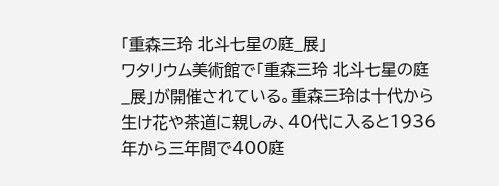「重森三玲 北斗七星の庭_展」
ワタリウム美術館で「重森三玲 北斗七星の庭_展」が開催されている。重森三玲は十代から生け花や茶道に親しみ、40代に入ると1936年から三年間で400庭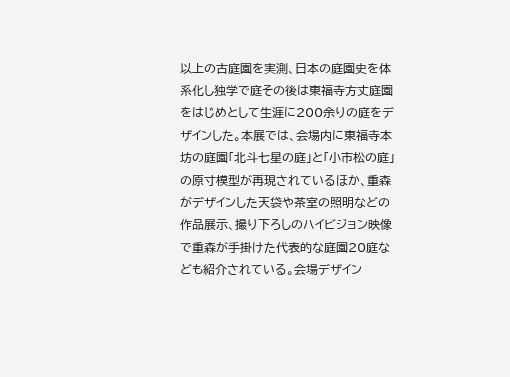以上の古庭園を実測、日本の庭園史を体系化し独学で庭その後は東福寺方丈庭園をはじめとして生涯に200余りの庭をデザインした。本展では、会場内に東福寺本坊の庭園「北斗七星の庭」と「小市松の庭」の原寸模型が再現されているほか、重森がデザインした天袋や茶室の照明などの作品展示、撮り下ろしのハイビジョン映像で重森が手掛けた代表的な庭園20庭なども紹介されている。会場デザイン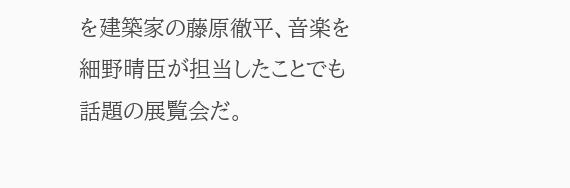を建築家の藤原徹平、音楽を細野晴臣が担当したことでも話題の展覧会だ。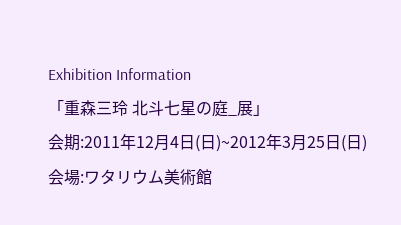Exhibition Information
「重森三玲 北斗七星の庭_展」
会期:2011年12月4日(日)~2012年3月25日(日)
会場:ワタリウム美術館